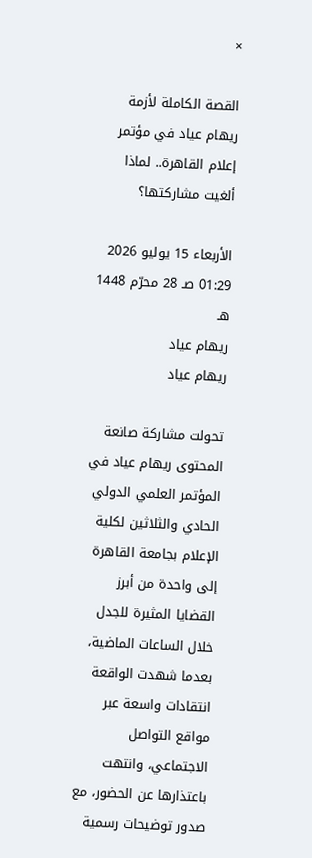×

القصة الكاملة لأزمة ريهام عياد في مؤتمر إعلام القاهرة.. لماذا ألغيت مشاركتها؟

الأربعاء 15 يوليو 2026 01:29 صـ 28 محرّم 1448 هـ
ريهام عياد
ريهام عياد

تحولت مشاركة صانعة المحتوى ريهام عياد في المؤتمر العلمي الدولي الحادي والثلاثين لكلية الإعلام بجامعة القاهرة إلى واحدة من أبرز القضايا المثيرة للجدل خلال الساعات الماضية، بعدما شهدت الواقعة انتقادات واسعة عبر مواقع التواصل الاجتماعي، وانتهت باعتذارها عن الحضور، مع صدور توضيحات رسمية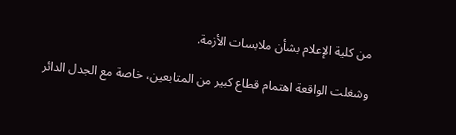من كلية الإعلام بشأن ملابسات الأزمة.

وشغلت الواقعة اهتمام قطاع كبير من المتابعين، خاصة مع الجدل الدائر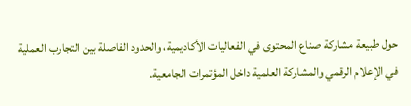حول طبيعة مشاركة صناع المحتوى في الفعاليات الأكاديمية، والحدود الفاصلة بين التجارب العملية في الإعلام الرقمي والمشاركة العلمية داخل المؤتمرات الجامعية.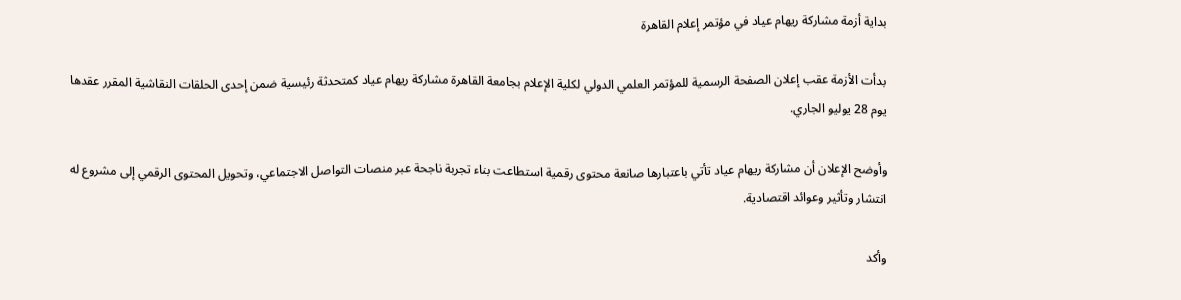بداية أزمة مشاركة ريهام عياد في مؤتمر إعلام القاهرة

بدأت الأزمة عقب إعلان الصفحة الرسمية للمؤتمر العلمي الدولي لكلية الإعلام بجامعة القاهرة مشاركة ريهام عياد كمتحدثة رئيسية ضمن إحدى الحلقات النقاشية المقرر عقدها يوم 28 يوليو الجاري.

وأوضح الإعلان أن مشاركة ريهام عياد تأتي باعتبارها صانعة محتوى رقمية استطاعت بناء تجربة ناجحة عبر منصات التواصل الاجتماعي، وتحويل المحتوى الرقمي إلى مشروع له انتشار وتأثير وعوائد اقتصادية.

وأكد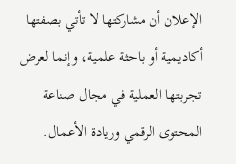الإعلان أن مشاركتها لا تأتي بصفتها أكاديمية أو باحثة علمية، وإنما لعرض تجربتها العملية في مجال صناعة المحتوى الرقمي وريادة الأعمال.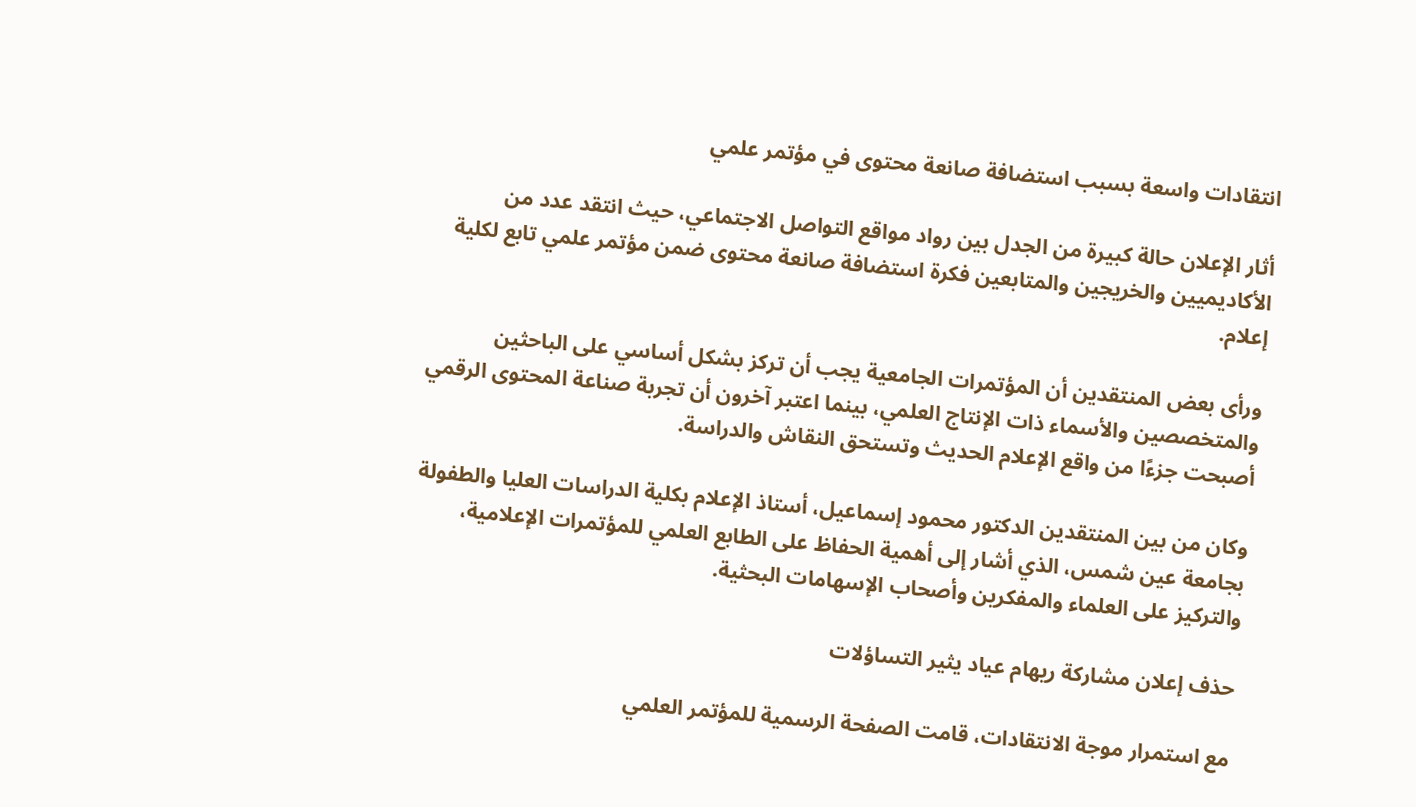انتقادات واسعة بسبب استضافة صانعة محتوى في مؤتمر علمي

أثار الإعلان حالة كبيرة من الجدل بين رواد مواقع التواصل الاجتماعي، حيث انتقد عدد من الأكاديميين والخريجين والمتابعين فكرة استضافة صانعة محتوى ضمن مؤتمر علمي تابع لكلية إعلام.

ورأى بعض المنتقدين أن المؤتمرات الجامعية يجب أن تركز بشكل أساسي على الباحثين والمتخصصين والأسماء ذات الإنتاج العلمي، بينما اعتبر آخرون أن تجربة صناعة المحتوى الرقمي أصبحت جزءًا من واقع الإعلام الحديث وتستحق النقاش والدراسة.

وكان من بين المنتقدين الدكتور محمود إسماعيل، أستاذ الإعلام بكلية الدراسات العليا والطفولة بجامعة عين شمس، الذي أشار إلى أهمية الحفاظ على الطابع العلمي للمؤتمرات الإعلامية، والتركيز على العلماء والمفكرين وأصحاب الإسهامات البحثية.

حذف إعلان مشاركة ريهام عياد يثير التساؤلات

مع استمرار موجة الانتقادات، قامت الصفحة الرسمية للمؤتمر العلمي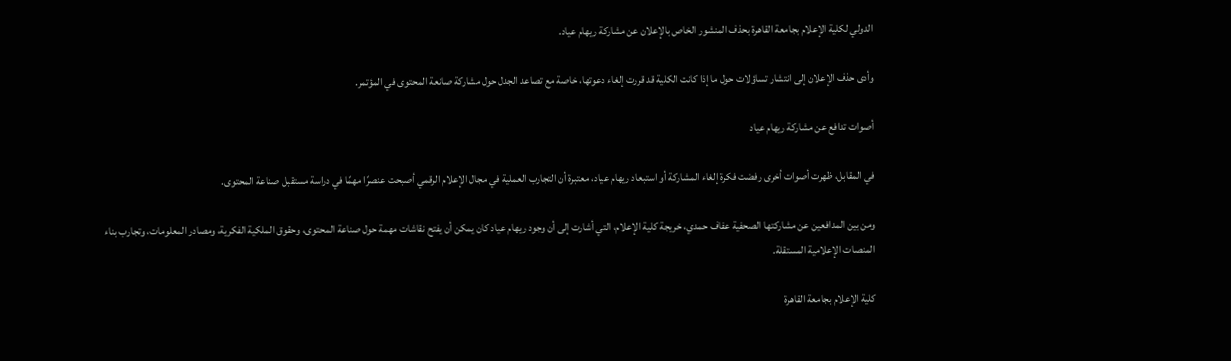الدولي لكلية الإعلام بجامعة القاهرة بحذف المنشور الخاص بالإعلان عن مشاركة ريهام عياد.

وأدى حذف الإعلان إلى انتشار تساؤلات حول ما إذا كانت الكلية قد قررت إلغاء دعوتها، خاصة مع تصاعد الجدل حول مشاركة صانعة المحتوى في المؤتمر.

أصوات تدافع عن مشاركة ريهام عياد

في المقابل، ظهرت أصوات أخرى رفضت فكرة إلغاء المشاركة أو استبعاد ريهام عياد، معتبرة أن التجارب العملية في مجال الإعلام الرقمي أصبحت عنصرًا مهمًا في دراسة مستقبل صناعة المحتوى.

ومن بين المدافعين عن مشاركتها الصحفية عفاف حمدي، خريجة كلية الإعلام، التي أشارت إلى أن وجود ريهام عياد كان يمكن أن يفتح نقاشات مهمة حول صناعة المحتوى، وحقوق الملكية الفكرية، ومصادر المعلومات، وتجارب بناء المنصات الإعلامية المستقلة.

كلية الإعلام بجامعة القاهرة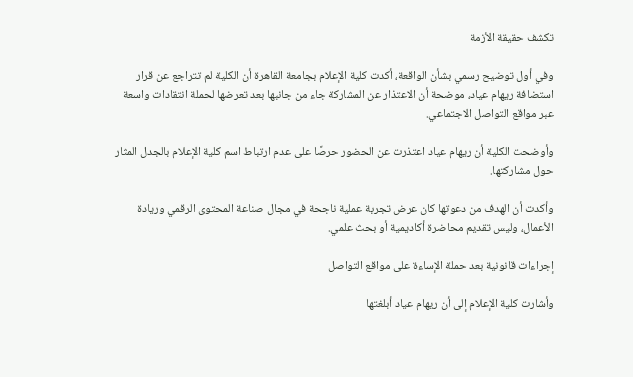تكشف حقيقة الأزمة

وفي أول توضيح رسمي بشأن الواقعة، أكدت كلية الإعلام بجامعة القاهرة أن الكلية لم تتراجع عن قرار استضافة ريهام عياد، موضحة أن الاعتذار عن المشاركة جاء من جانبها بعد تعرضها لحملة انتقادات واسعة عبر مواقع التواصل الاجتماعي.

وأوضحت الكلية أن ريهام عياد اعتذرت عن الحضور حرصًا على عدم ارتباط اسم كلية الإعلام بالجدل المثار حول مشاركتها.

وأكدت أن الهدف من دعوتها كان عرض تجربة عملية ناجحة في مجال صناعة المحتوى الرقمي وريادة الأعمال، وليس تقديم محاضرة أكاديمية أو بحث علمي.

إجراءات قانونية بعد حملة الإساءة على مواقع التواصل

وأشارت كلية الإعلام إلى أن ريهام عياد أبلغتها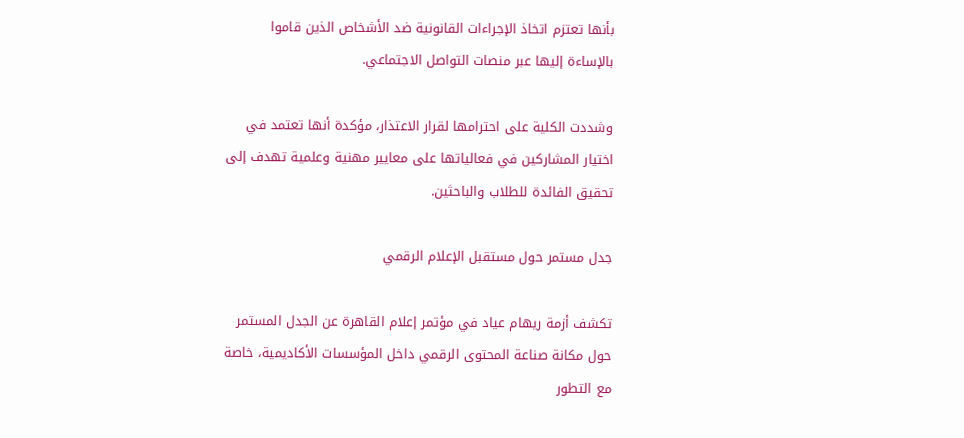بأنها تعتزم اتخاذ الإجراءات القانونية ضد الأشخاص الذين قاموا بالإساءة إليها عبر منصات التواصل الاجتماعي.

وشددت الكلية على احترامها لقرار الاعتذار، مؤكدة أنها تعتمد في اختيار المشاركين في فعالياتها على معايير مهنية وعلمية تهدف إلى تحقيق الفائدة للطلاب والباحثين.

جدل مستمر حول مستقبل الإعلام الرقمي

تكشف أزمة ريهام عياد في مؤتمر إعلام القاهرة عن الجدل المستمر حول مكانة صناعة المحتوى الرقمي داخل المؤسسات الأكاديمية، خاصة مع التطور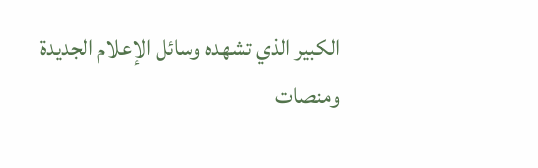الكبير الذي تشهده وسائل الإعلام الجديدة ومنصات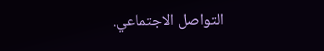التواصل الاجتماعي.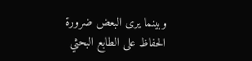وبينما يرى البعض ضرورة الحفاظ على الطابع البحثي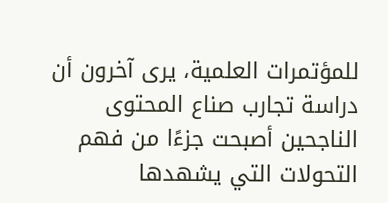للمؤتمرات العلمية، يرى آخرون أن دراسة تجارب صناع المحتوى الناجحين أصبحت جزءًا من فهم التحولات التي يشهدها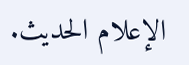الإعلام الحديث.